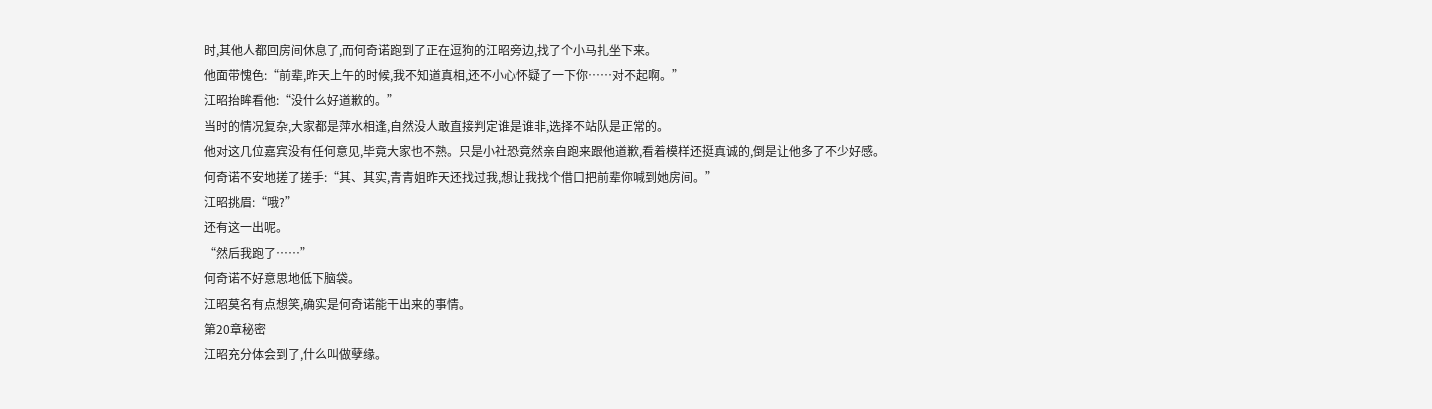时,其他人都回房间休息了,而何奇诺跑到了正在逗狗的江昭旁边,找了个小马扎坐下来。
他面带愧色:“前辈,昨天上午的时候,我不知道真相,还不小心怀疑了一下你……对不起啊。”
江昭抬眸看他:“没什么好道歉的。”
当时的情况复杂,大家都是萍水相逢,自然没人敢直接判定谁是谁非,选择不站队是正常的。
他对这几位嘉宾没有任何意见,毕竟大家也不熟。只是小社恐竟然亲自跑来跟他道歉,看着模样还挺真诚的,倒是让他多了不少好感。
何奇诺不安地搓了搓手:“其、其实,青青姐昨天还找过我,想让我找个借口把前辈你喊到她房间。”
江昭挑眉:“哦?”
还有这一出呢。
“然后我跑了……”
何奇诺不好意思地低下脑袋。
江昭莫名有点想笑,确实是何奇诺能干出来的事情。
第20章秘密
江昭充分体会到了,什么叫做孽缘。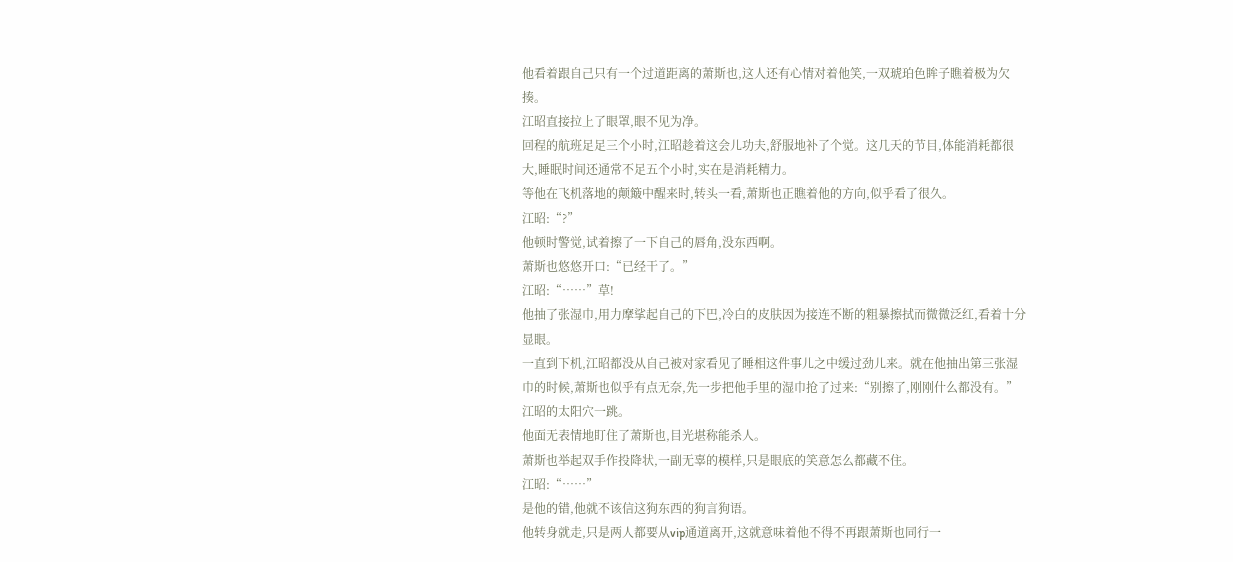他看着跟自己只有一个过道距离的萧斯也,这人还有心情对着他笑,一双琥珀色眸子瞧着极为欠揍。
江昭直接拉上了眼罩,眼不见为净。
回程的航班足足三个小时,江昭趁着这会儿功夫,舒服地补了个觉。这几天的节目,体能消耗都很大,睡眠时间还通常不足五个小时,实在是消耗精力。
等他在飞机落地的颠簸中醒来时,转头一看,萧斯也正瞧着他的方向,似乎看了很久。
江昭:“?”
他顿时警觉,试着擦了一下自己的唇角,没东西啊。
萧斯也悠悠开口:“已经干了。”
江昭:“……”草!
他抽了张湿巾,用力摩挲起自己的下巴,冷白的皮肤因为接连不断的粗暴擦拭而微微泛红,看着十分显眼。
一直到下机,江昭都没从自己被对家看见了睡相这件事儿之中缓过劲儿来。就在他抽出第三张湿巾的时候,萧斯也似乎有点无奈,先一步把他手里的湿巾抢了过来:“别擦了,刚刚什么都没有。”
江昭的太阳穴一跳。
他面无表情地盯住了萧斯也,目光堪称能杀人。
萧斯也举起双手作投降状,一副无辜的模样,只是眼底的笑意怎么都藏不住。
江昭:“……”
是他的错,他就不该信这狗东西的狗言狗语。
他转身就走,只是两人都要从vip通道离开,这就意味着他不得不再跟萧斯也同行一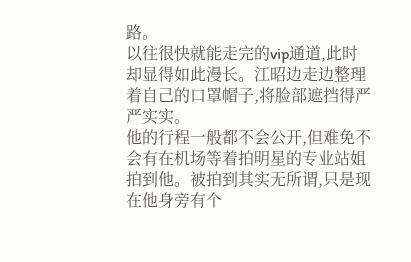路。
以往很快就能走完的vip通道,此时却显得如此漫长。江昭边走边整理着自己的口罩帽子,将脸部遮挡得严严实实。
他的行程一般都不会公开,但难免不会有在机场等着拍明星的专业站姐拍到他。被拍到其实无所谓,只是现在他身旁有个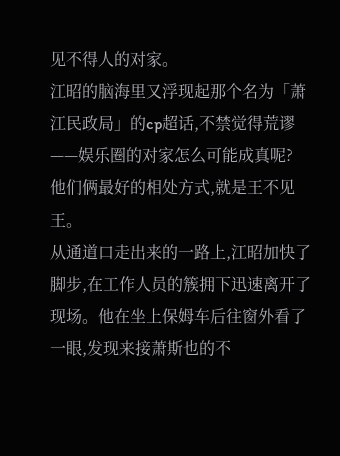见不得人的对家。
江昭的脑海里又浮现起那个名为「萧江民政局」的cp超话,不禁觉得荒谬——娱乐圈的对家怎么可能成真呢?
他们俩最好的相处方式,就是王不见王。
从通道口走出来的一路上,江昭加快了脚步,在工作人员的簇拥下迅速离开了现场。他在坐上保姆车后往窗外看了一眼,发现来接萧斯也的不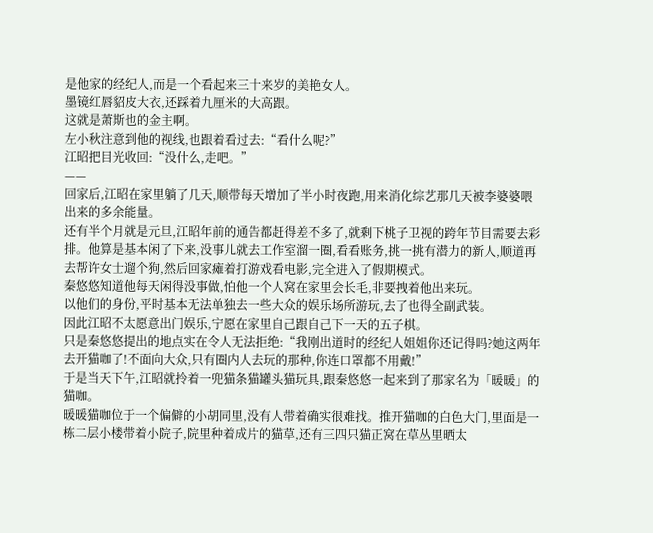是他家的经纪人,而是一个看起来三十来岁的美艳女人。
墨镜红唇貂皮大衣,还踩着九厘米的大高跟。
这就是萧斯也的金主啊。
左小秋注意到他的视线,也跟着看过去:“看什么呢?”
江昭把目光收回:“没什么,走吧。”
——
回家后,江昭在家里躺了几天,顺带每天增加了半小时夜跑,用来消化综艺那几天被李婆婆喂出来的多余能量。
还有半个月就是元旦,江昭年前的通告都赶得差不多了,就剩下桃子卫视的跨年节目需要去彩排。他算是基本闲了下来,没事儿就去工作室溜一圈,看看账务,挑一挑有潜力的新人,顺道再去帮许女士遛个狗,然后回家瘫着打游戏看电影,完全进入了假期模式。
秦悠悠知道他每天闲得没事做,怕他一个人窝在家里会长毛,非要拽着他出来玩。
以他们的身份,平时基本无法单独去一些大众的娱乐场所游玩,去了也得全副武装。
因此江昭不太愿意出门娱乐,宁愿在家里自己跟自己下一天的五子棋。
只是秦悠悠提出的地点实在令人无法拒绝:“我刚出道时的经纪人姐姐你还记得吗?她这两年去开猫咖了!不面向大众,只有圈内人去玩的那种,你连口罩都不用戴!”
于是当天下午,江昭就拎着一兜猫条猫罐头猫玩具,跟秦悠悠一起来到了那家名为「暖暖」的猫咖。
暖暖猫咖位于一个偏僻的小胡同里,没有人带着确实很难找。推开猫咖的白色大门,里面是一栋二层小楼带着小院子,院里种着成片的猫草,还有三四只猫正窝在草丛里晒太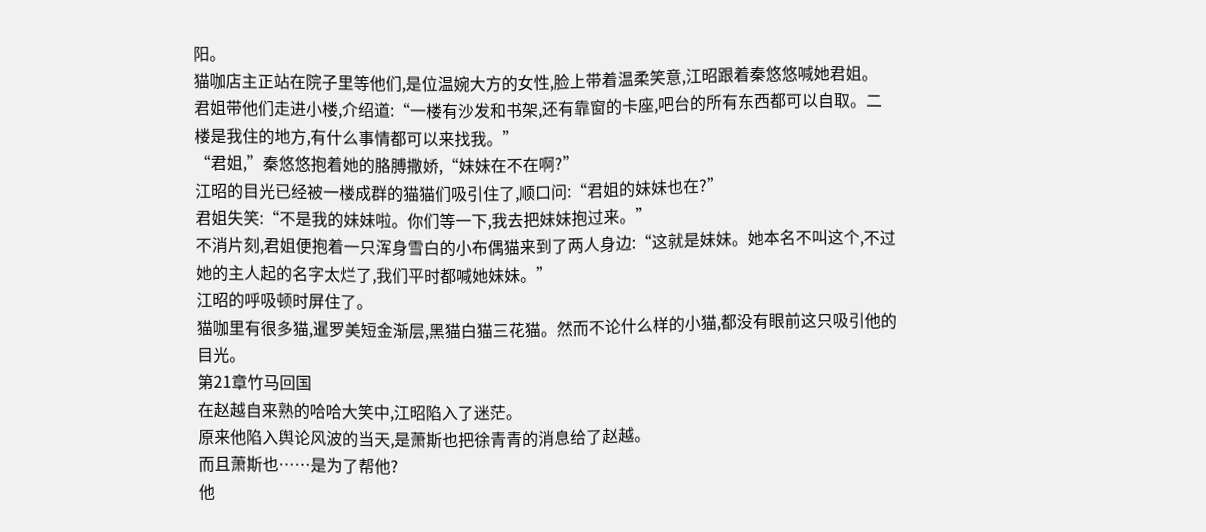阳。
猫咖店主正站在院子里等他们,是位温婉大方的女性,脸上带着温柔笑意,江昭跟着秦悠悠喊她君姐。
君姐带他们走进小楼,介绍道:“一楼有沙发和书架,还有靠窗的卡座,吧台的所有东西都可以自取。二楼是我住的地方,有什么事情都可以来找我。”
“君姐,”秦悠悠抱着她的胳膊撒娇,“妹妹在不在啊?”
江昭的目光已经被一楼成群的猫猫们吸引住了,顺口问:“君姐的妹妹也在?”
君姐失笑:“不是我的妹妹啦。你们等一下,我去把妹妹抱过来。”
不消片刻,君姐便抱着一只浑身雪白的小布偶猫来到了两人身边:“这就是妹妹。她本名不叫这个,不过她的主人起的名字太烂了,我们平时都喊她妹妹。”
江昭的呼吸顿时屏住了。
猫咖里有很多猫,暹罗美短金渐层,黑猫白猫三花猫。然而不论什么样的小猫,都没有眼前这只吸引他的目光。
第21章竹马回国
在赵越自来熟的哈哈大笑中,江昭陷入了迷茫。
原来他陷入舆论风波的当天,是萧斯也把徐青青的消息给了赵越。
而且萧斯也……是为了帮他?
他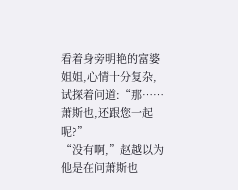看着身旁明艳的富婆姐姐,心情十分复杂,试探着问道:“那……萧斯也,还跟您一起呢?”
“没有啊,”赵越以为他是在问萧斯也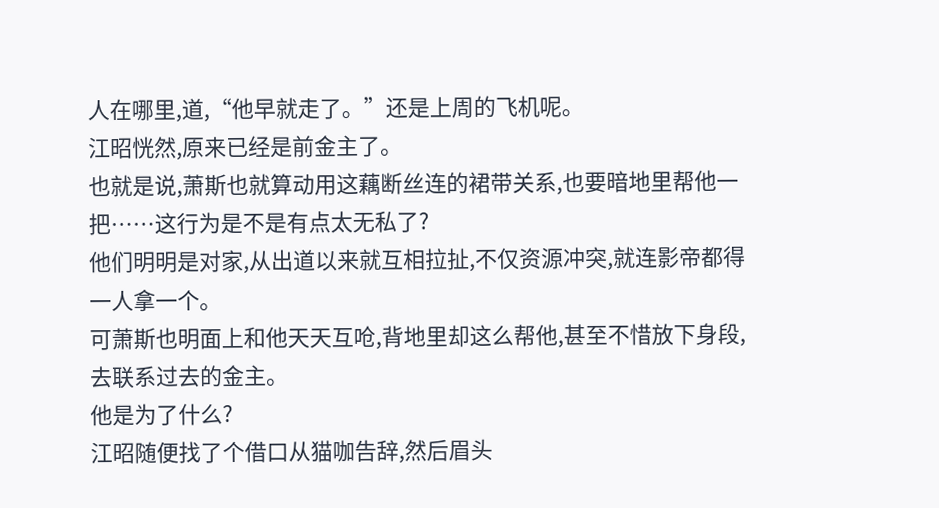人在哪里,道,“他早就走了。”还是上周的飞机呢。
江昭恍然,原来已经是前金主了。
也就是说,萧斯也就算动用这藕断丝连的裙带关系,也要暗地里帮他一把……这行为是不是有点太无私了?
他们明明是对家,从出道以来就互相拉扯,不仅资源冲突,就连影帝都得一人拿一个。
可萧斯也明面上和他天天互呛,背地里却这么帮他,甚至不惜放下身段,去联系过去的金主。
他是为了什么?
江昭随便找了个借口从猫咖告辞,然后眉头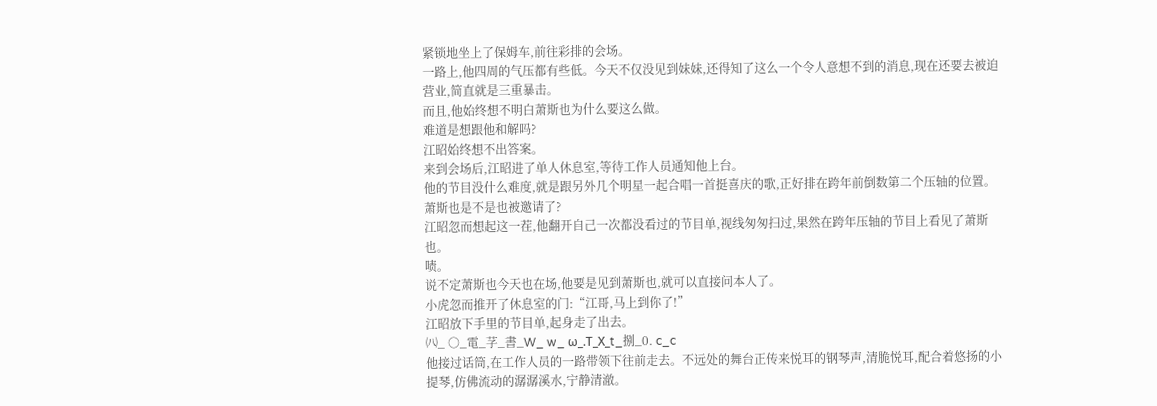紧锁地坐上了保姆车,前往彩排的会场。
一路上,他四周的气压都有些低。今天不仅没见到妹妹,还得知了这么一个令人意想不到的消息,现在还要去被迫营业,简直就是三重暴击。
而且,他始终想不明白萧斯也为什么要这么做。
难道是想跟他和解吗?
江昭始终想不出答案。
来到会场后,江昭进了单人休息室,等待工作人员通知他上台。
他的节目没什么难度,就是跟另外几个明星一起合唱一首挺喜庆的歌,正好排在跨年前倒数第二个压轴的位置。
萧斯也是不是也被邀请了?
江昭忽而想起这一茬,他翻开自己一次都没看过的节目单,视线匆匆扫过,果然在跨年压轴的节目上看见了萧斯也。
啧。
说不定萧斯也今天也在场,他要是见到萧斯也,就可以直接问本人了。
小虎忽而推开了休息室的门:“江哥,马上到你了!”
江昭放下手里的节目单,起身走了出去。
㈧_ ○_電_芓_書_W_ w_ ω_.Τ_Χ_t_捌_0. c_c
他接过话筒,在工作人员的一路带领下往前走去。不远处的舞台正传来悦耳的钢琴声,清脆悦耳,配合着悠扬的小提琴,仿佛流动的潺潺溪水,宁静清澈。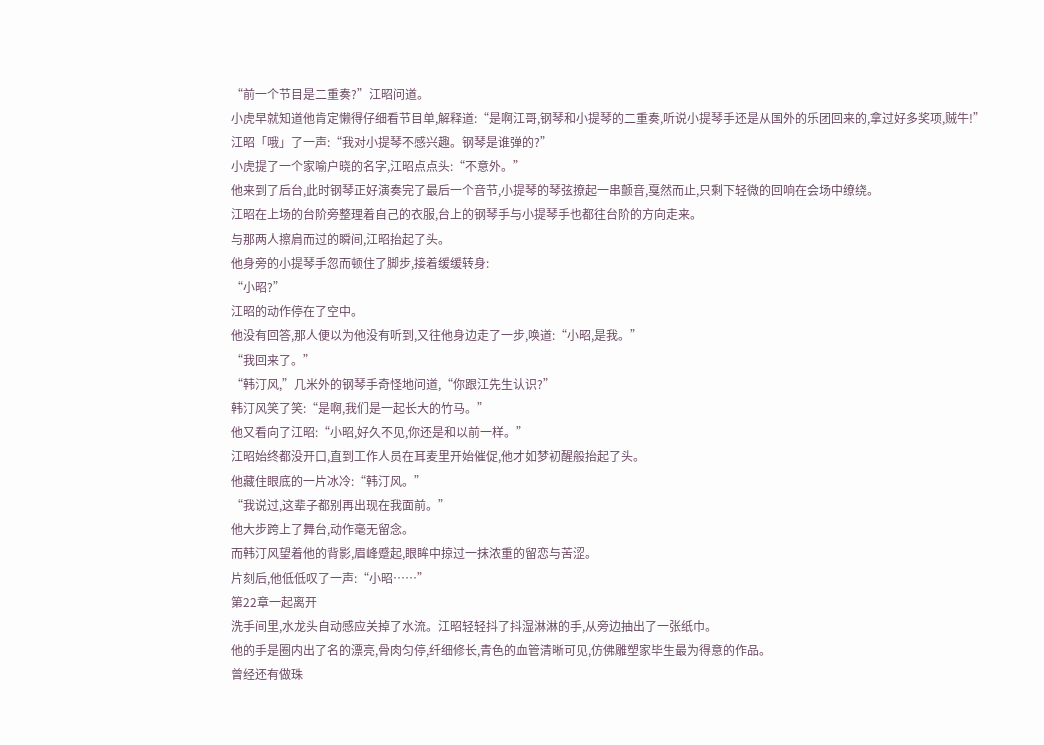“前一个节目是二重奏?”江昭问道。
小虎早就知道他肯定懒得仔细看节目单,解释道:“是啊江哥,钢琴和小提琴的二重奏,听说小提琴手还是从国外的乐团回来的,拿过好多奖项,贼牛!”
江昭「哦」了一声:“我对小提琴不感兴趣。钢琴是谁弹的?”
小虎提了一个家喻户晓的名字,江昭点点头:“不意外。”
他来到了后台,此时钢琴正好演奏完了最后一个音节,小提琴的琴弦撩起一串颤音,戛然而止,只剩下轻微的回响在会场中缭绕。
江昭在上场的台阶旁整理着自己的衣服,台上的钢琴手与小提琴手也都往台阶的方向走来。
与那两人擦肩而过的瞬间,江昭抬起了头。
他身旁的小提琴手忽而顿住了脚步,接着缓缓转身:
“小昭?”
江昭的动作停在了空中。
他没有回答,那人便以为他没有听到,又往他身边走了一步,唤道:“小昭,是我。”
“我回来了。”
“韩汀风,”几米外的钢琴手奇怪地问道,“你跟江先生认识?”
韩汀风笑了笑:“是啊,我们是一起长大的竹马。”
他又看向了江昭:“小昭,好久不见,你还是和以前一样。”
江昭始终都没开口,直到工作人员在耳麦里开始催促,他才如梦初醒般抬起了头。
他藏住眼底的一片冰冷:“韩汀风。”
“我说过,这辈子都别再出现在我面前。”
他大步跨上了舞台,动作毫无留念。
而韩汀风望着他的背影,眉峰蹙起,眼眸中掠过一抹浓重的留恋与苦涩。
片刻后,他低低叹了一声:“小昭……”
第22章一起离开
洗手间里,水龙头自动感应关掉了水流。江昭轻轻抖了抖湿淋淋的手,从旁边抽出了一张纸巾。
他的手是圈内出了名的漂亮,骨肉匀停,纤细修长,青色的血管清晰可见,仿佛雕塑家毕生最为得意的作品。
曾经还有做珠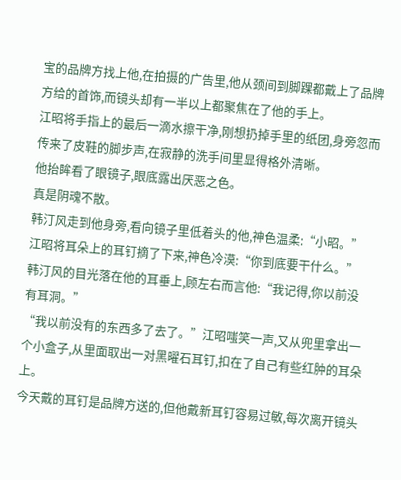宝的品牌方找上他,在拍摄的广告里,他从颈间到脚踝都戴上了品牌方给的首饰,而镜头却有一半以上都聚焦在了他的手上。
江昭将手指上的最后一滴水擦干净,刚想扔掉手里的纸团,身旁忽而传来了皮鞋的脚步声,在寂静的洗手间里显得格外清晰。
他抬眸看了眼镜子,眼底露出厌恶之色。
真是阴魂不散。
韩汀风走到他身旁,看向镜子里低着头的他,神色温柔:“小昭。”
江昭将耳朵上的耳钉摘了下来,神色冷漠:“你到底要干什么。”
韩汀风的目光落在他的耳垂上,顾左右而言他:“我记得,你以前没有耳洞。”
“我以前没有的东西多了去了。”江昭嗤笑一声,又从兜里拿出一个小盒子,从里面取出一对黑曜石耳钉,扣在了自己有些红肿的耳朵上。
今天戴的耳钉是品牌方送的,但他戴新耳钉容易过敏,每次离开镜头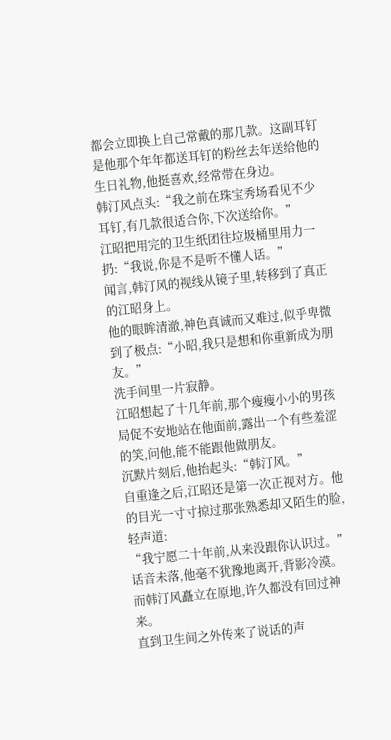都会立即换上自己常戴的那几款。这副耳钉是他那个年年都送耳钉的粉丝去年送给他的生日礼物,他挺喜欢,经常带在身边。
韩汀风点头:“我之前在珠宝秀场看见不少耳钉,有几款很适合你,下次送给你。”
江昭把用完的卫生纸团往垃圾桶里用力一扔:“我说,你是不是听不懂人话。”
闻言,韩汀风的视线从镜子里,转移到了真正的江昭身上。
他的眼眸清澈,神色真诚而又难过,似乎卑微到了极点:“小昭,我只是想和你重新成为朋友。”
洗手间里一片寂静。
江昭想起了十几年前,那个瘦瘦小小的男孩局促不安地站在他面前,露出一个有些羞涩的笑,问他,能不能跟他做朋友。
沉默片刻后,他抬起头:“韩汀风。”
自重逢之后,江昭还是第一次正视对方。他的目光一寸寸掠过那张熟悉却又陌生的脸,轻声道:
“我宁愿二十年前,从来没跟你认识过。”
话音未落,他毫不犹豫地离开,背影冷漠。
而韩汀风矗立在原地,许久都没有回过神来。
直到卫生间之外传来了说话的声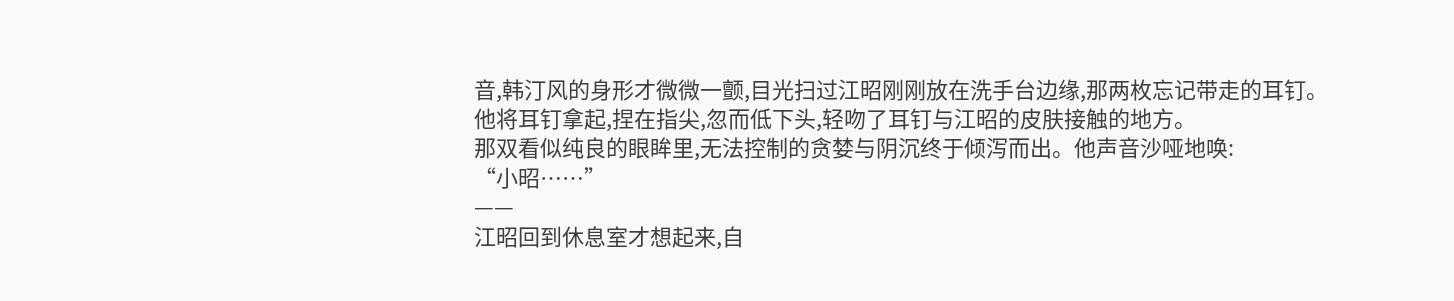音,韩汀风的身形才微微一颤,目光扫过江昭刚刚放在洗手台边缘,那两枚忘记带走的耳钉。
他将耳钉拿起,捏在指尖,忽而低下头,轻吻了耳钉与江昭的皮肤接触的地方。
那双看似纯良的眼眸里,无法控制的贪婪与阴沉终于倾泻而出。他声音沙哑地唤:
“小昭……”
——
江昭回到休息室才想起来,自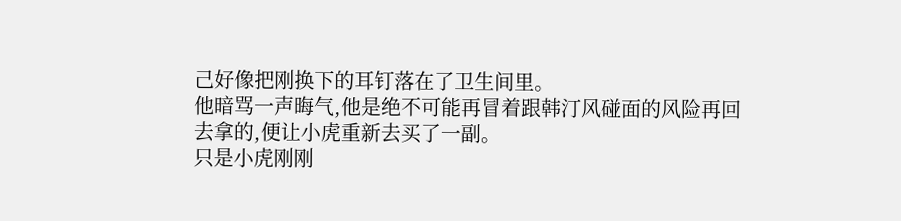己好像把刚换下的耳钉落在了卫生间里。
他暗骂一声晦气,他是绝不可能再冒着跟韩汀风碰面的风险再回去拿的,便让小虎重新去买了一副。
只是小虎刚刚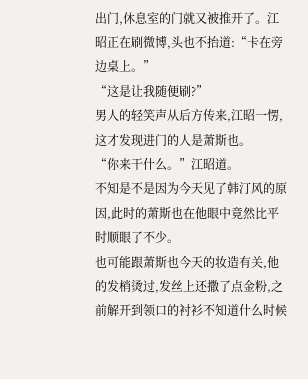出门,休息室的门就又被推开了。江昭正在刷微博,头也不抬道:“卡在旁边桌上。”
“这是让我随便刷?”
男人的轻笑声从后方传来,江昭一愣,这才发现进门的人是萧斯也。
“你来干什么。”江昭道。
不知是不是因为今天见了韩汀风的原因,此时的萧斯也在他眼中竟然比平时顺眼了不少。
也可能跟萧斯也今天的妆造有关,他的发梢烫过,发丝上还撒了点金粉,之前解开到领口的衬衫不知道什么时候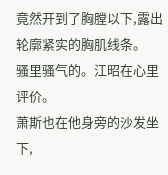竟然开到了胸膛以下,露出轮廓紧实的胸肌线条。
骚里骚气的。江昭在心里评价。
萧斯也在他身旁的沙发坐下,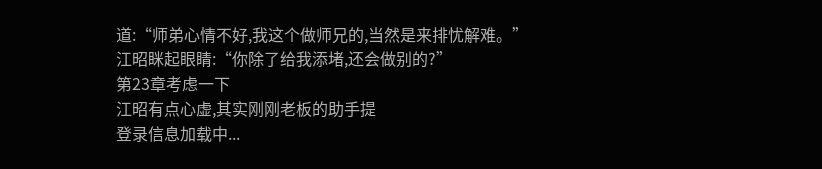道:“师弟心情不好,我这个做师兄的,当然是来排忧解难。”
江昭眯起眼睛:“你除了给我添堵,还会做别的?”
第23章考虑一下
江昭有点心虚,其实刚刚老板的助手提
登录信息加载中...